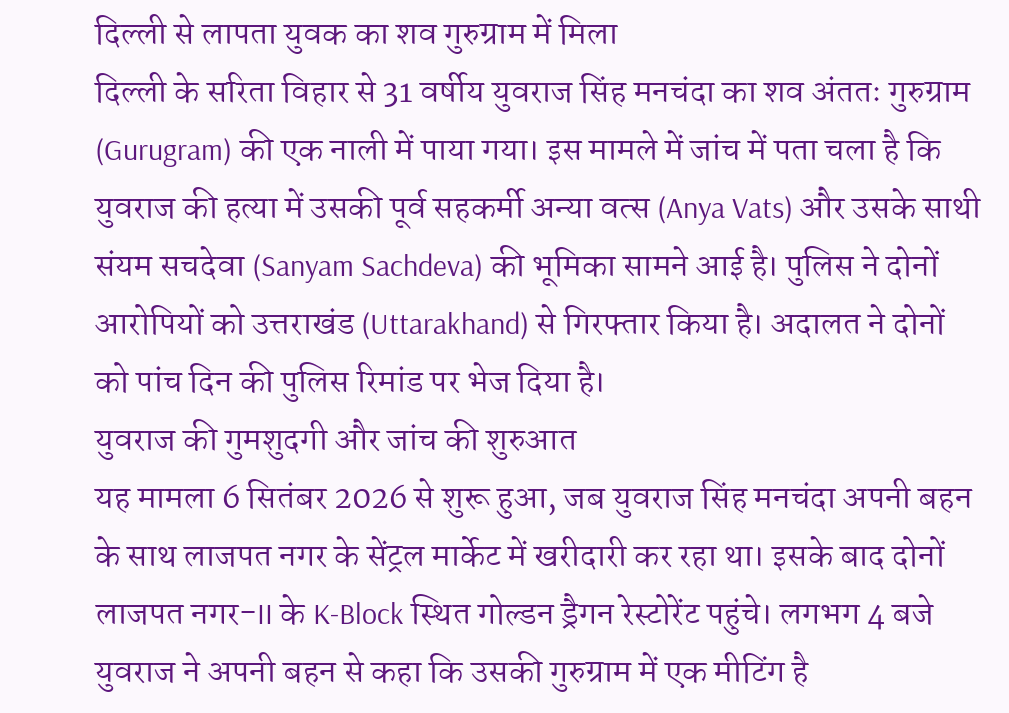दिल्ली से लापता युवक का शव गुरुग्राम में मिला
दिल्ली के सरिता विहार से 31 वर्षीय युवराज सिंह मनचंदा का शव अंततः गुरुग्राम (Gurugram) की एक नाली में पाया गया। इस मामले में जांच में पता चला है कि युवराज की हत्या में उसकी पूर्व सहकर्मी अन्या वत्स (Anya Vats) और उसके साथी संयम सचदेवा (Sanyam Sachdeva) की भूमिका सामने आई है। पुलिस ने दोनों आरोपियों को उत्तराखंड (Uttarakhand) से गिरफ्तार किया है। अदालत ने दोनों को पांच दिन की पुलिस रिमांड पर भेज दिया है।
युवराज की गुमशुदगी और जांच की शुरुआत
यह मामला 6 सितंबर 2026 से शुरू हुआ, जब युवराज सिंह मनचंदा अपनी बहन के साथ लाजपत नगर के सेंट्रल मार्केट में खरीदारी कर रहा था। इसके बाद दोनों लाजपत नगर-II के K-Block स्थित गोल्डन ड्रैगन रेस्टोरेंट पहुंचे। लगभग 4 बजे युवराज ने अपनी बहन से कहा कि उसकी गुरुग्राम में एक मीटिंग है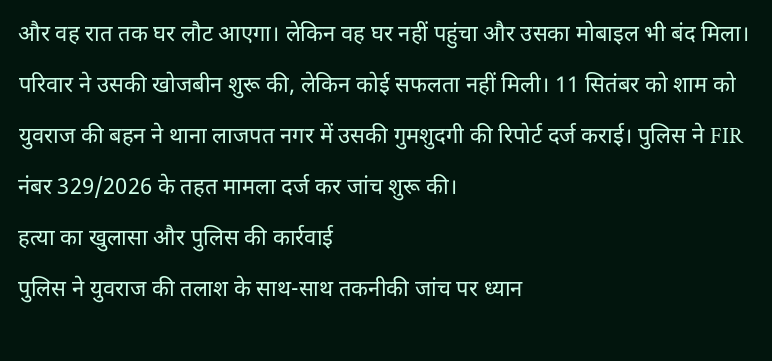और वह रात तक घर लौट आएगा। लेकिन वह घर नहीं पहुंचा और उसका मोबाइल भी बंद मिला। परिवार ने उसकी खोजबीन शुरू की, लेकिन कोई सफलता नहीं मिली। 11 सितंबर को शाम को युवराज की बहन ने थाना लाजपत नगर में उसकी गुमशुदगी की रिपोर्ट दर्ज कराई। पुलिस ने FIR नंबर 329/2026 के तहत मामला दर्ज कर जांच शुरू की।
हत्या का खुलासा और पुलिस की कार्रवाई
पुलिस ने युवराज की तलाश के साथ-साथ तकनीकी जांच पर ध्यान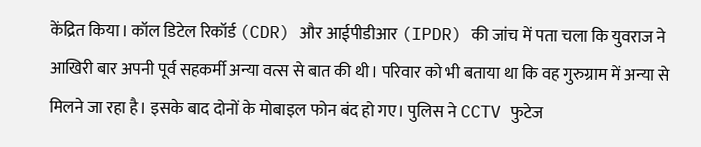केंद्रित किया। कॉल डिटेल रिकॉर्ड (CDR) और आईपीडीआर (IPDR) की जांच में पता चला कि युवराज ने आखिरी बार अपनी पूर्व सहकर्मी अन्या वत्स से बात की थी। परिवार को भी बताया था कि वह गुरुग्राम में अन्या से मिलने जा रहा है। इसके बाद दोनों के मोबाइल फोन बंद हो गए। पुलिस ने CCTV फुटेज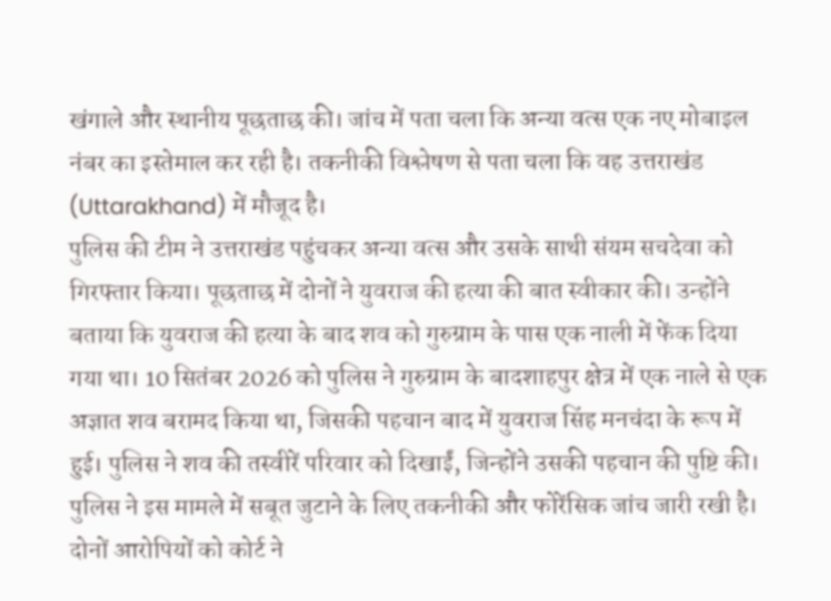खंगाले और स्थानीय पूछताछ की। जांच में पता चला कि अन्या वत्स एक नए मोबाइल नंबर का इस्तेमाल कर रही है। तकनीकी विश्लेषण से पता चला कि वह उत्तराखंड (Uttarakhand) में मौजूद है।
पुलिस की टीम ने उत्तराखंड पहुंचकर अन्या वत्स और उसके साथी संयम सचदेवा को गिरफ्तार किया। पूछताछ में दोनों ने युवराज की हत्या की बात स्वीकार की। उन्होंने बताया कि युवराज की हत्या के बाद शव को गुरुग्राम के पास एक नाली में फेंक दिया गया था। 10 सितंबर 2026 को पुलिस ने गुरुग्राम के बादशाहपुर क्षेत्र में एक नाले से एक अज्ञात शव बरामद किया था, जिसकी पहचान बाद में युवराज सिंह मनचंदा के रूप में हुई। पुलिस ने शव की तस्वीरें परिवार को दिखाईं, जिन्होंने उसकी पहचान की पुष्टि की।
पुलिस ने इस मामले में सबूत जुटाने के लिए तकनीकी और फोरेंसिक जांच जारी रखी है। दोनों आरोपियों को कोर्ट ने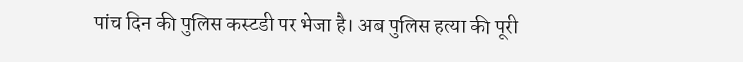पांच दिन की पुलिस कस्टडी पर भेजा है। अब पुलिस हत्या की पूरी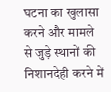घटना का खुलासा करने और मामले से जुड़े स्थानों की निशानदेही करने में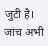जुटी है। जांच अभी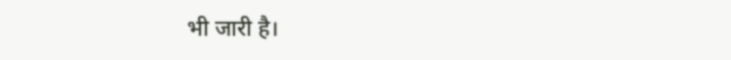भी जारी है।